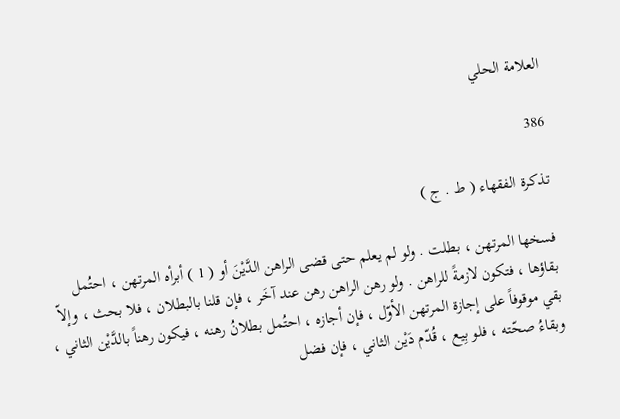العلامة الحلي

386

تذكرة الفقهاء ( ط . ج )

فسخها المرتهن ، بطلت . ولو لم يعلم حتى قضى الراهن الدَّيْنَ أو ( 1 ) أبرأه المرتهن ، احتُمل بقاؤها ، فتكون لازمةً للراهن . ولو رهن الراهن رهن عند آخَر ، فإن قلنا بالبطلان ، فلا بحث ، وإلاّ بقي موقوفاً على إجازة المرتهن الأوّل ، فإن أجازه ، احتُمل بطلانُ رهنه ، فيكون رهناً بالدَّيْن الثاني ، وبقاءُ صحّته ، فلو بِيع ، قُدّم دَيْن الثاني ، فإن فضل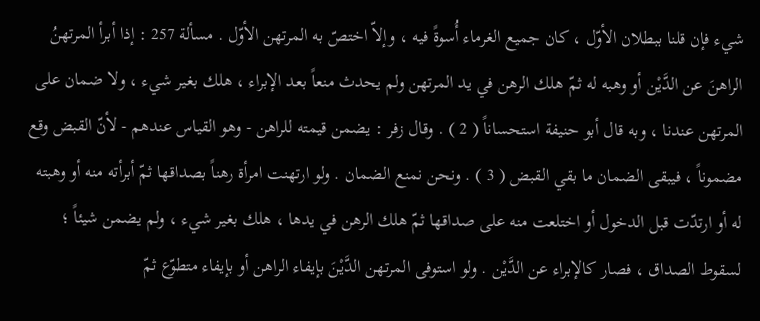شيء فإن قلنا ببطلان الأوّل ، كان جميع الغرماء أُسوةً فيه ، وإلاّ اختصّ به المرتهن الأوّل . مسألة 257 : إذا أبرأ المرتهنُ الراهنَ عن الدَّيْن أو وهبه له ثمّ هلك الرهن في يد المرتهن ولم يحدث منعاً بعد الإبراء ، هلك بغير شيء ، ولا ضمان على المرتهن عندنا ، وبه قال أبو حنيفة استحساناً ( 2 ) . وقال زفر : يضمن قيمته للراهن - وهو القياس عندهم - لأنّ القبض وقع مضموناً ، فيبقى الضمان ما بقي القبض ( 3 ) . ونحن نمنع الضمان . ولو ارتهنت امرأة رهناً بصداقها ثمّ أبرأته منه أو وهبته له أو ارتدّت قبل الدخول أو اختلعت منه على صداقها ثمّ هلك الرهن في يدها ، هلك بغير شيء ، ولم يضمن شيئاً ؛ لسقوط الصداق ، فصار كالإبراء عن الدَّيْن . ولو استوفى المرتهن الدَّيْنَ بإيفاء الراهن أو بإيفاء متطوّع ثمّ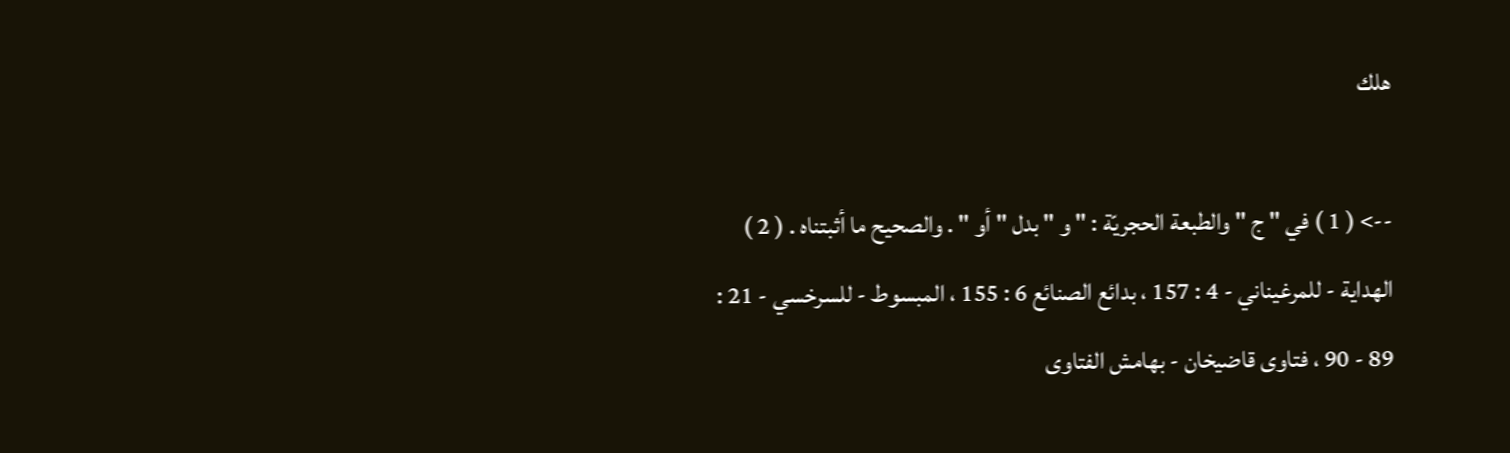هلك

--> ( 1 ) في " ج " والطبعة الحجريّة : " و " بدل " أو " . والصحيح ما أثبتناه . ( 2 ) الهداية - للمرغيناني - 4 : 157 ، بدائع الصنائع 6 : 155 ، المبسوط - للسرخسي - 21 : 89 - 90 ، فتاوى قاضيخان - بهامش الفتاوى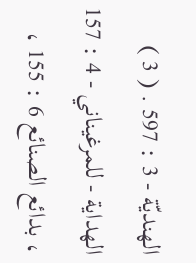الهنديّة - 3 : 597 . ( 3 ) الهداية - للمرغيناني - 4 : 157 ، بدائع الصنائع 6 : 155 ،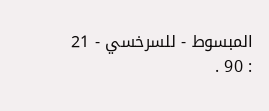المبسوط - للسرخسي - 21 : 90 .